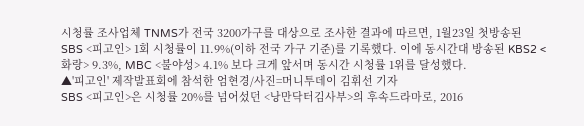시청률 조사업체 TNMS가 전국 3200가구를 대상으로 조사한 결과에 따르면, 1월23일 첫방송된 SBS <피고인> 1회 시청률이 11.9%(이하 전국 가구 기준)를 기록했다. 이에 동시간대 방송된 KBS2 <화랑> 9.3%, MBC <불야성> 4.1% 보다 크게 앞서며 동시간 시청률 1위를 달성했다.
▲'피고인' 제작발표회에 참석한 엄현경/사진=머니투데이 김휘선 기자
SBS <피고인>은 시청률 20%를 넘어섰던 <낭만닥터김사부>의 후속드라마로, 2016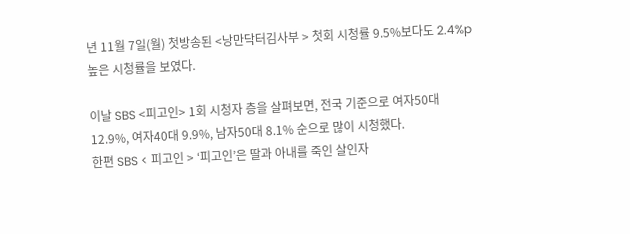년 11월 7일(월) 첫방송된 <낭만닥터김사부 > 첫회 시청률 9.5%보다도 2.4%p높은 시청률을 보였다.

이날 SBS <피고인> 1회 시청자 층을 살펴보면, 전국 기준으로 여자50대 12.9%, 여자40대 9.9%, 남자50대 8.1% 순으로 많이 시청했다.
한편 SBS < 피고인 > ‘피고인’은 딸과 아내를 죽인 살인자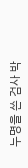누명을 쓴 검사 박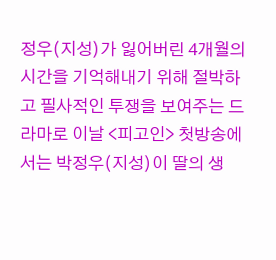정우(지성)가 잃어버린 4개월의 시간을 기억해내기 위해 절박하고 필사적인 투쟁을 보여주는 드라마로 이날 <피고인> 첫방송에서는 박정우(지성)이 딸의 생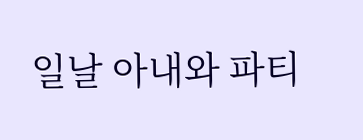일날 아내와 파티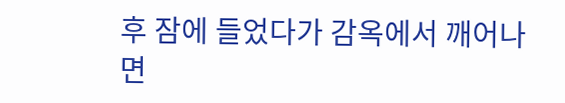후 잠에 들었다가 감옥에서 깨어나면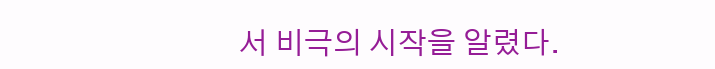서 비극의 시작을 알렸다.